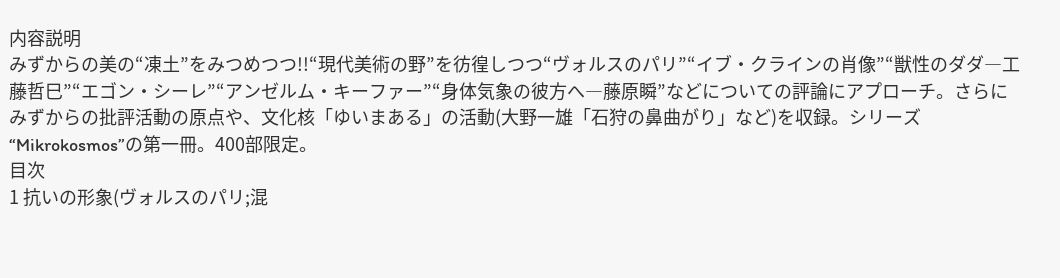内容説明
みずからの美の“凍土”をみつめつつ!!“現代美術の野”を彷徨しつつ“ヴォルスのパリ”“イブ・クラインの肖像”“獣性のダダ―工藤哲巳”“エゴン・シーレ”“アンゼルム・キーファー”“身体気象の彼方へ―藤原瞬”などについての評論にアプローチ。さらにみずからの批評活動の原点や、文化核「ゆいまある」の活動(大野一雄「石狩の鼻曲がり」など)を収録。シリーズ“Mikrokosmos”の第一冊。400部限定。
目次
1 抗いの形象(ヴォルスのパリ;混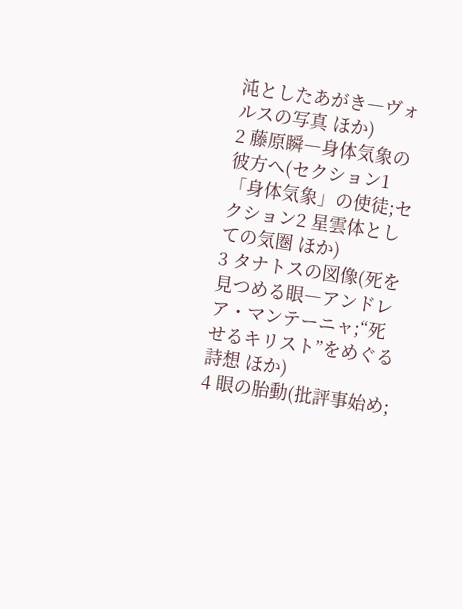沌としたあがき―ヴォルスの写真 ほか)
2 藤原瞬―身体気象の彼方へ(セクション1 「身体気象」の使徒;セクション2 星雲体としての気圏 ほか)
3 タナトスの図像(死を見つめる眼―アンドレア・マンテーニャ;“死せるキリスト”をめぐる詩想 ほか)
4 眼の胎動(批評事始め;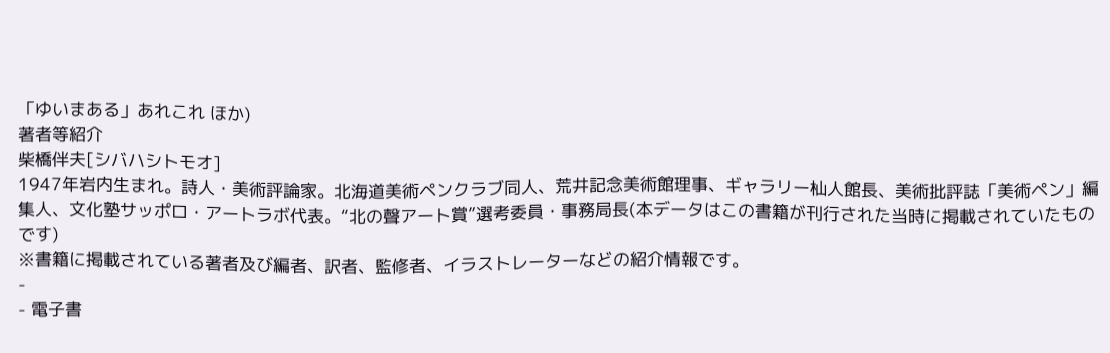「ゆいまある」あれこれ ほか)
著者等紹介
柴橋伴夫[シバハシトモオ]
1947年岩内生まれ。詩人・美術評論家。北海道美術ペンクラブ同人、荒井記念美術館理事、ギャラリー杣人館長、美術批評誌「美術ペン」編集人、文化塾サッポロ・アートラボ代表。“北の聲アート賞”選考委員・事務局長(本データはこの書籍が刊行された当時に掲載されていたものです)
※書籍に掲載されている著者及び編者、訳者、監修者、イラストレーターなどの紹介情報です。
-
- 電子書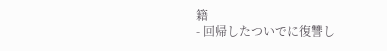籍
- 回帰したついでに復讐し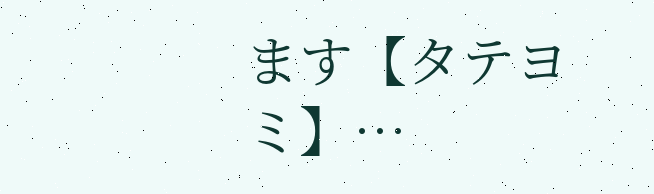ます【タテヨミ】…